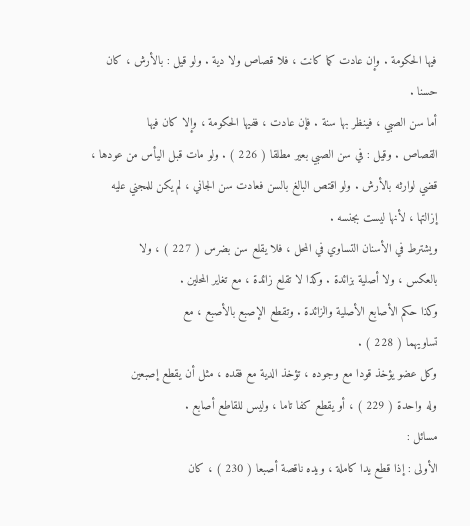فيها الحكومة . وإن عادت كما كانت ، فلا قصاص ولا دية . ولو قيل : بالأرش ، كان
حسنا .
أما سن الصبي ، فينظر بها سنة . فإن عادت ، ففيها الحكومة ، وإلا كان فيها
القصاص . وقيل : في سن الصبي بعير مطلقا ( 226 ) . ولو مات قبل اليأس من عودها ،
قضي لوارثه بالأرش . ولو اقتص البالغ بالسن فعادت سن الجاني ، لم يكن للمجني عليه
إزالتها ، لأنها ليست بجنسه .
ويشترط في الأسنان التساوي في المحل ، فلا يقلع سن بضرس ( 227 ) ، ولا
بالعكس ، ولا أصلية بزائدة . وكذا لا تقلع زائدة ، مع تغاير المحلين .
وكذا حكم الأصابع الأصلية والزائدة . وتقطع الإصبع بالأصبع ، مع
تساويهما ( 228 ) .
وكل عضو يؤخذ قودا مع وجوده ، تؤخذ الدية مع فقده ، مثل أن يقطع إصبعين
وله واحدة ( 229 ) ، أو يقطع كفا تاما ، وليس للقاطع أصابع .
مسائل :
الأولى : إذا قطع يدا كاملة ، ويده ناقصة أصبعا ( 230 ) ، كان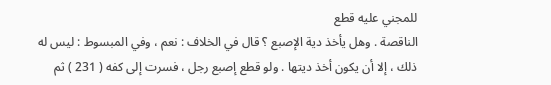للمجني عليه قطع
الناقصة . وهل يأخذ دية الإصبع ؟ قال في الخلاف : نعم ، وفي المبسوط : ليس له
ذلك ، إلا أن يكون أخذ ديتها . ولو قطع إصبع رجل ، فسرت إلى كفه ( 231 ) ثم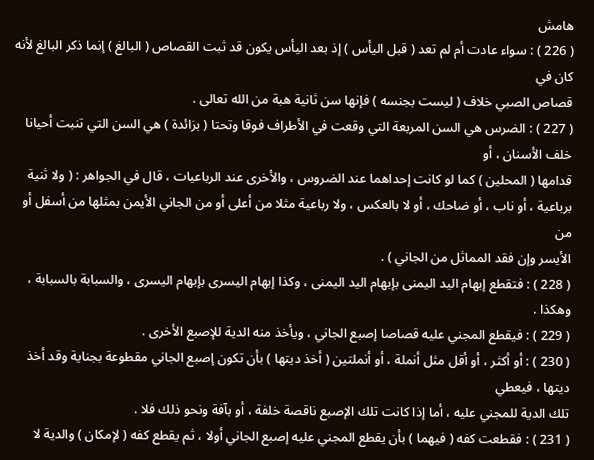هامش
( 226 ) : سواء عادت أم لم تعد ( قبل اليأس ) إذ بعد اليأس يكون قد ثبت القصاص ( البالغ ) إنما ذكر البالغ لأنه كان في
قصاص الصبي خلاف ( ليست بجنسه ) فإنها سن ثانية هبة من الله تعالى .
( 227 ) : الضرس هي السن المربعة التي وقعت في الأطراف فوقا وتحتا ( بزائدة ) هي السن التي تنبت أحيانا خلف الأسنان ، أو
قدامها ( المحلين ) كما لو كانت إحداهما عند الضروس ، والأخرى عند الرباعيات ، قال في الجواهر : ( ولا ثنية
برباعية ، أو ناب ، أو ضاحك ، أو لا بالعكس ، ولا رباعية مثلا من أعلى أو من الجاني الأيمن بمثلها من أسفل أو من
الأيسر وإن فقد المماثل من الجاني ) .
( 228 ) : فتقطع إبهام اليد اليمنى بإبهام اليد اليمنى ، وكذا إبهام اليسرى بإبهام اليسرى ، والسبابة بالسبابة ، وهكذا .
( 229 ) : فيقطع المجني عليه قصاصا إصبع الجاني ، ويأخذ منه الدية للإصبع الأخرى .
( 230 ) : أو أكثر ، أو أقل مثل أنملة ، أو أنملتين ( أخذ ديتها ) بأن تكون إصبع الجاني مقطوعة بجناية وقد أخذ ديتها ، فيعطي
تلك الدية للمجني عليه ، أما إذا كانت تلك الإصبع ناقصة خلفة ، أو بآفة ونحو ذلك فلا .
( 231 ) : فقطعت كفه ( فيهما ) بأن يقطع المجني عليه إصبع الجاني أولا ، ثم يقطع كفه ( لإمكان ) والدية لا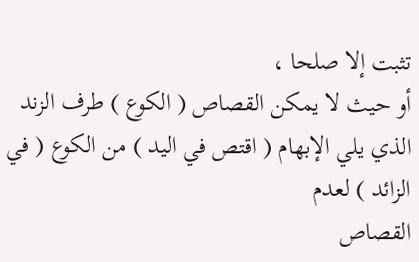تثبت إلا صلحا ،
أو حيث لا يمكن القصاص ( الكوع ) طرف الزند الذي يلي الإبهام ( اقتص في اليد ) من الكوع ( في الزائد ) لعدم
القصاص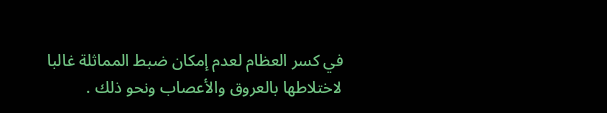في كسر العظام لعدم إمكان ضبط المماثلة غالبا لاختلاطها بالعروق والأعصاب ونحو ذلك .